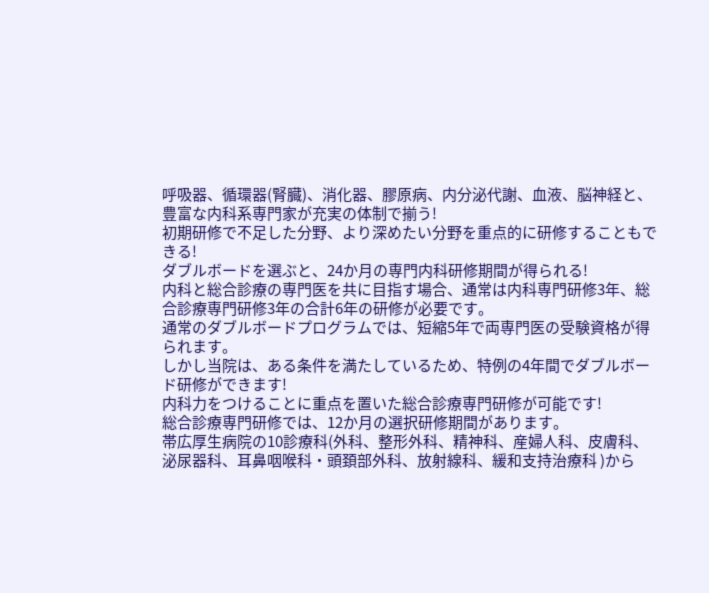呼吸器、循環器(腎臓)、消化器、膠原病、内分泌代謝、血液、脳神経と、豊富な内科系専門家が充実の体制で揃う!
初期研修で不足した分野、より深めたい分野を重点的に研修することもできる!
ダブルボードを選ぶと、24か月の専門内科研修期間が得られる!
内科と総合診療の専門医を共に目指す場合、通常は内科専門研修3年、総合診療専門研修3年の合計6年の研修が必要です。
通常のダブルボードプログラムでは、短縮5年で両専門医の受験資格が得られます。
しかし当院は、ある条件を満たしているため、特例の4年間でダブルボード研修ができます!
内科力をつけることに重点を置いた総合診療専門研修が可能です!
総合診療専門研修では、12か月の選択研修期間があります。
帯広厚生病院の10診療科(外科、整形外科、精神科、産婦人科、皮膚科、泌尿器科、耳鼻咽喉科・頭頚部外科、放射線科、緩和支持治療科 )から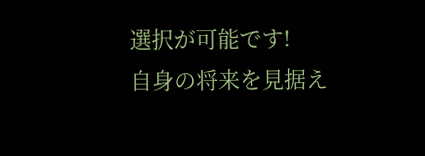選択が可能です!
自身の将来を見据え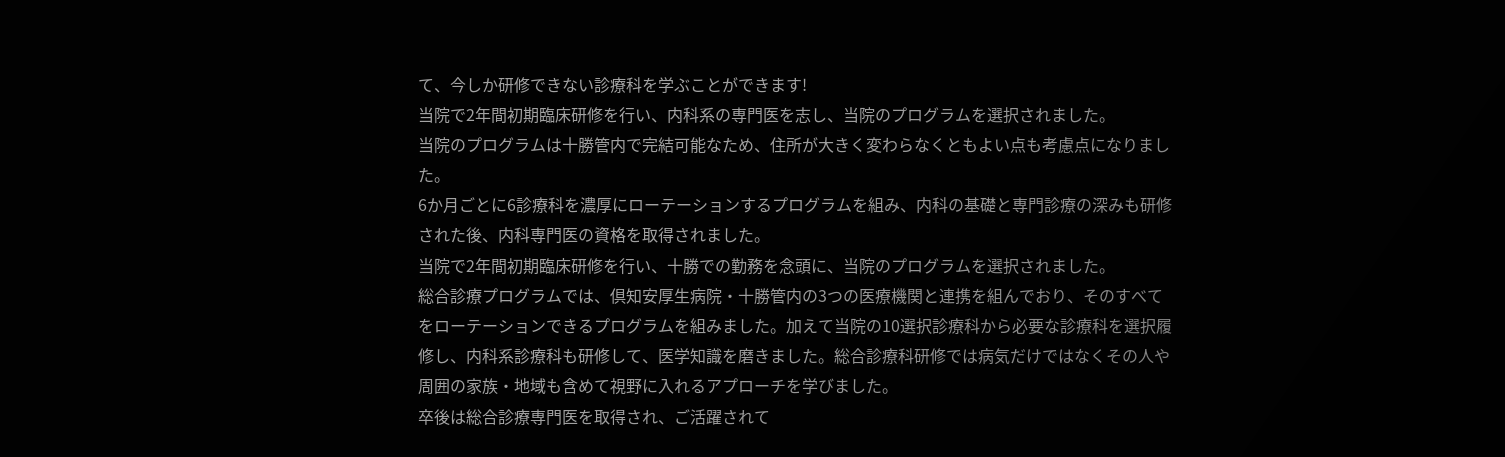て、今しか研修できない診療科を学ぶことができます!
当院で2年間初期臨床研修を行い、内科系の専門医を志し、当院のプログラムを選択されました。
当院のプログラムは十勝管内で完結可能なため、住所が大きく変わらなくともよい点も考慮点になりました。
6か月ごとに6診療科を濃厚にローテーションするプログラムを組み、内科の基礎と専門診療の深みも研修された後、内科専門医の資格を取得されました。
当院で2年間初期臨床研修を行い、十勝での勤務を念頭に、当院のプログラムを選択されました。
総合診療プログラムでは、倶知安厚生病院・十勝管内の3つの医療機関と連携を組んでおり、そのすべてをローテーションできるプログラムを組みました。加えて当院の10選択診療科から必要な診療科を選択履修し、内科系診療科も研修して、医学知識を磨きました。総合診療科研修では病気だけではなくその人や周囲の家族・地域も含めて視野に入れるアプローチを学びました。
卒後は総合診療専門医を取得され、ご活躍されて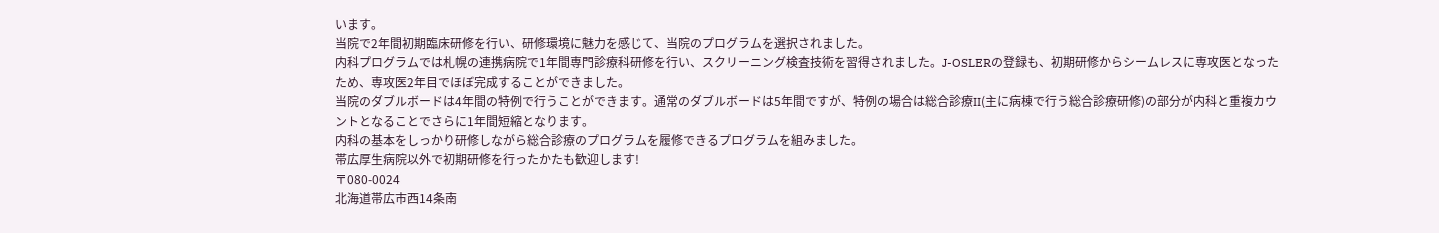います。
当院で2年間初期臨床研修を行い、研修環境に魅力を感じて、当院のプログラムを選択されました。
内科プログラムでは札幌の連携病院で1年間専門診療科研修を行い、スクリーニング検査技術を習得されました。J-OSLERの登録も、初期研修からシームレスに専攻医となったため、専攻医2年目でほぼ完成することができました。
当院のダブルボードは4年間の特例で行うことができます。通常のダブルボードは5年間ですが、特例の場合は総合診療II(主に病棟で行う総合診療研修)の部分が内科と重複カウントとなることでさらに1年間短縮となります。
内科の基本をしっかり研修しながら総合診療のプログラムを履修できるプログラムを組みました。
帯広厚生病院以外で初期研修を行ったかたも歓迎します!
〒080-0024
北海道帯広市西14条南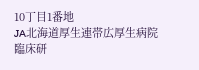10丁目1番地
JA北海道厚生連帯広厚生病院
臨床研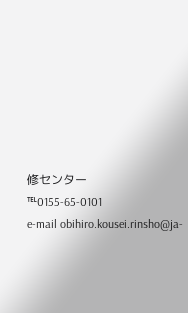修センター
℡0155-65-0101
e-mail obihiro.kousei.rinsho@ja-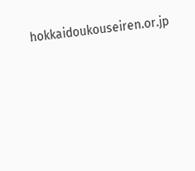hokkaidoukouseiren.or.jp